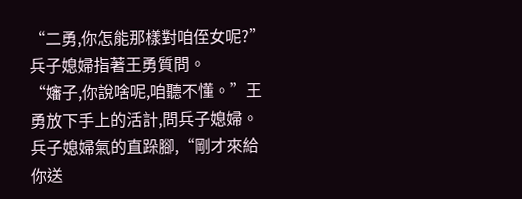“二勇,你怎能那樣對咱侄女呢?”兵子媳婦指著王勇質問。
“嬸子,你說啥呢,咱聽不懂。”王勇放下手上的活計,問兵子媳婦。
兵子媳婦氣的直跺腳,“剛才來給你送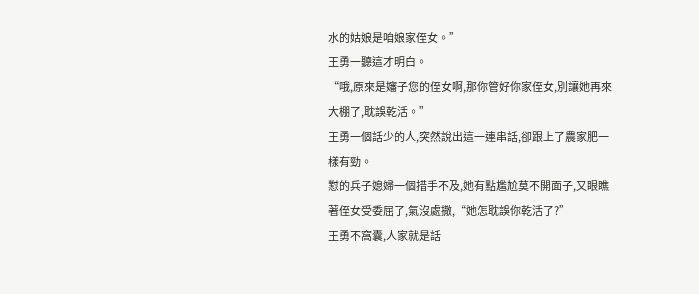水的姑娘是咱娘家侄女。”
王勇一聽這才明白。
“哦,原來是嬸子您的侄女啊,那你管好你家侄女,別讓她再來大棚了,耽誤乾活。”
王勇一個話少的人,突然說出這一連串話,卻跟上了農家肥一樣有勁。
懟的兵子媳婦一個措手不及,她有點尷尬莫不開面子,又眼瞧著侄女受委屈了,氣沒處撒,“她怎耽誤你乾活了?”
王勇不窩囊,人家就是話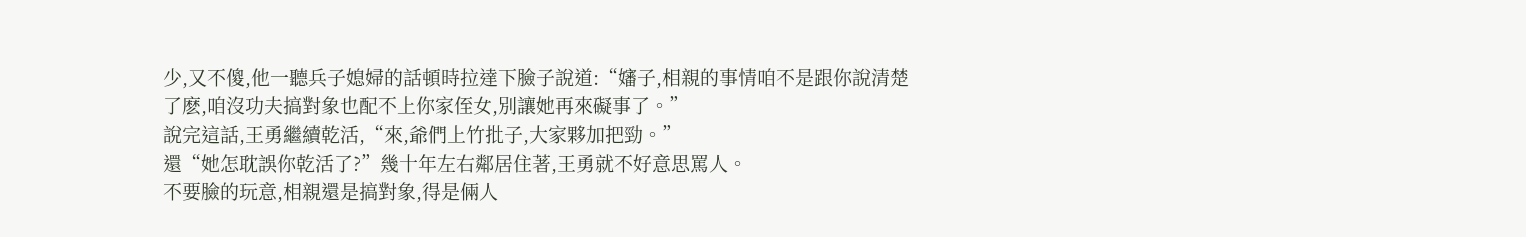少,又不傻,他一聽兵子媳婦的話頓時拉達下臉子說道:“嬸子,相親的事情咱不是跟你說清楚了麽,咱沒功夫搞對象也配不上你家侄女,別讓她再來礙事了。”
說完這話,王勇繼續乾活,“來,爺們上竹批子,大家夥加把勁。”
還“她怎耽誤你乾活了?”幾十年左右鄰居住著,王勇就不好意思罵人。
不要臉的玩意,相親還是搞對象,得是倆人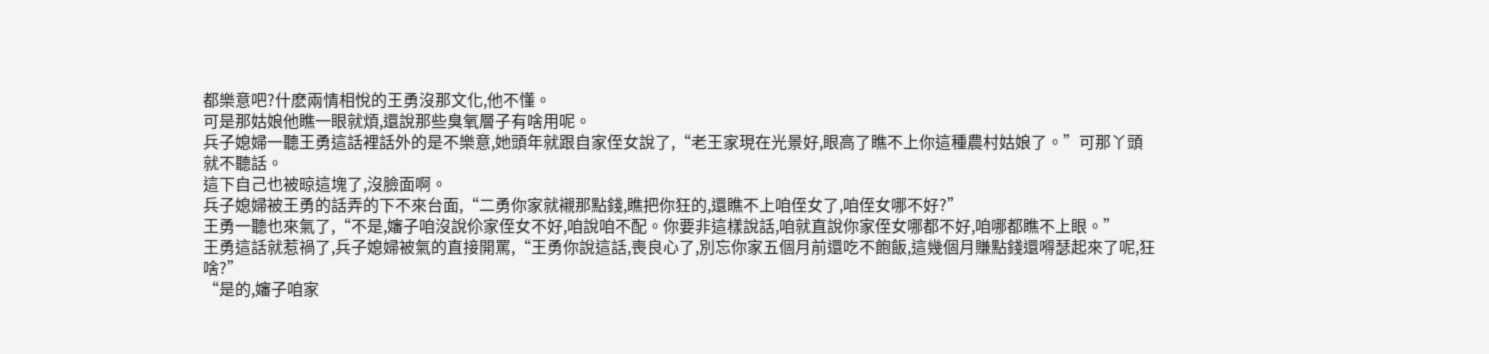都樂意吧?什麽兩情相悅的王勇沒那文化,他不懂。
可是那姑娘他瞧一眼就煩,還說那些臭氧層子有啥用呢。
兵子媳婦一聽王勇這話裡話外的是不樂意,她頭年就跟自家侄女說了,“老王家現在光景好,眼高了瞧不上你這種農村姑娘了。”可那丫頭就不聽話。
這下自己也被晾這塊了,沒臉面啊。
兵子媳婦被王勇的話弄的下不來台面,“二勇你家就襯那點錢,瞧把你狂的,還瞧不上咱侄女了,咱侄女哪不好?”
王勇一聽也來氣了,“不是,嬸子咱沒說伱家侄女不好,咱說咱不配。你要非這樣說話,咱就直說你家侄女哪都不好,咱哪都瞧不上眼。”
王勇這話就惹禍了,兵子媳婦被氣的直接開罵,“王勇你說這話,喪良心了,別忘你家五個月前還吃不飽飯,這幾個月賺點錢還嘚瑟起來了呢,狂啥?”
“是的,嬸子咱家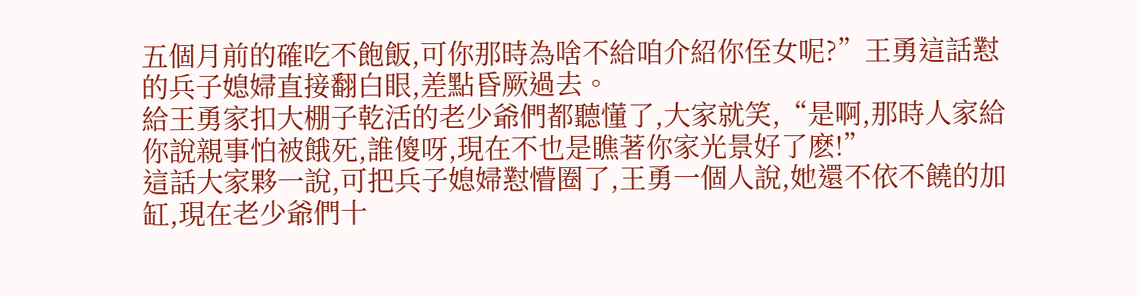五個月前的確吃不飽飯,可你那時為啥不給咱介紹你侄女呢?”王勇這話懟的兵子媳婦直接翻白眼,差點昏厥過去。
給王勇家扣大棚子乾活的老少爺們都聽懂了,大家就笑,“是啊,那時人家給你說親事怕被餓死,誰傻呀,現在不也是瞧著你家光景好了麽!”
這話大家夥一說,可把兵子媳婦懟懵圈了,王勇一個人說,她還不依不饒的加缸,現在老少爺們十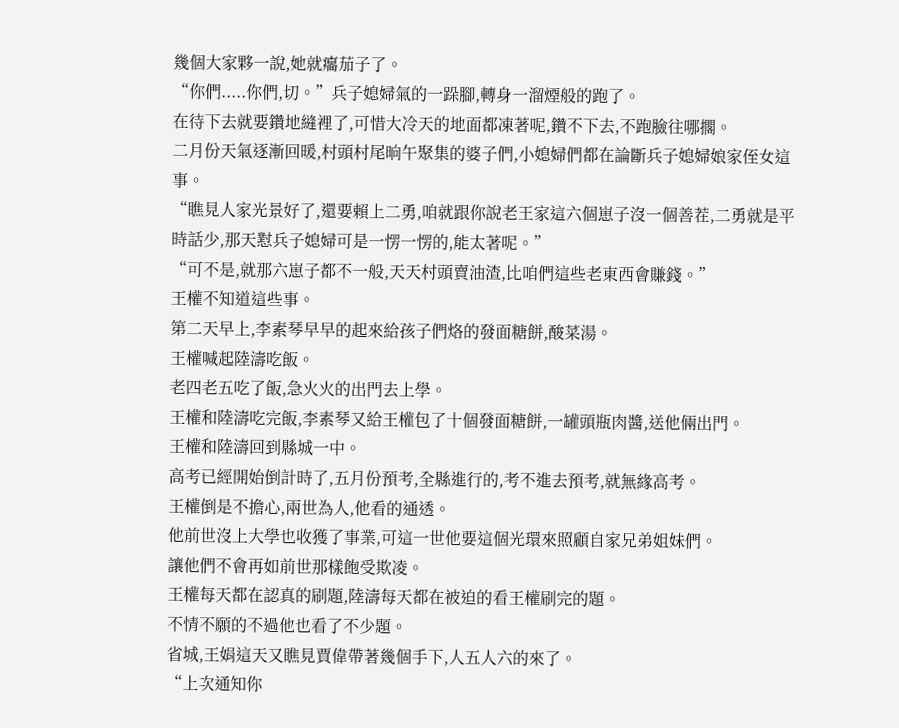幾個大家夥一說,她就癟茄子了。
“你們.....你們,切。”兵子媳婦氣的一跺腳,轉身一溜煙般的跑了。
在待下去就要鑽地縫裡了,可惜大冷天的地面都凍著呢,鑽不下去,不跑臉往哪擱。
二月份天氣逐漸回暖,村頭村尾晌午聚集的婆子們,小媳婦們都在論斷兵子媳婦娘家侄女這事。
“瞧見人家光景好了,還要賴上二勇,咱就跟你說老王家這六個崽子沒一個善茬,二勇就是平時話少,那天懟兵子媳婦可是一愣一愣的,能太著呢。”
“可不是,就那六崽子都不一般,天天村頭賣油渣,比咱們這些老東西會賺錢。”
王權不知道這些事。
第二天早上,李素琴早早的起來給孩子們烙的發面糖餅,酸菜湯。
王權喊起陸濤吃飯。
老四老五吃了飯,急火火的出門去上學。
王權和陸濤吃完飯,李素琴又給王權包了十個發面糖餅,一罐頭瓶肉醬,送他倆出門。
王權和陸濤回到縣城一中。
高考已經開始倒計時了,五月份預考,全縣進行的,考不進去預考,就無緣高考。
王權倒是不擔心,兩世為人,他看的通透。
他前世沒上大學也收獲了事業,可這一世他要這個光環來照顧自家兄弟姐妹們。
讓他們不會再如前世那樣飽受欺凌。
王權每天都在認真的刷題,陸濤每天都在被迫的看王權刷完的題。
不情不願的不過他也看了不少題。
省城,王娟這天又瞧見賈偉帶著幾個手下,人五人六的來了。
“上次通知你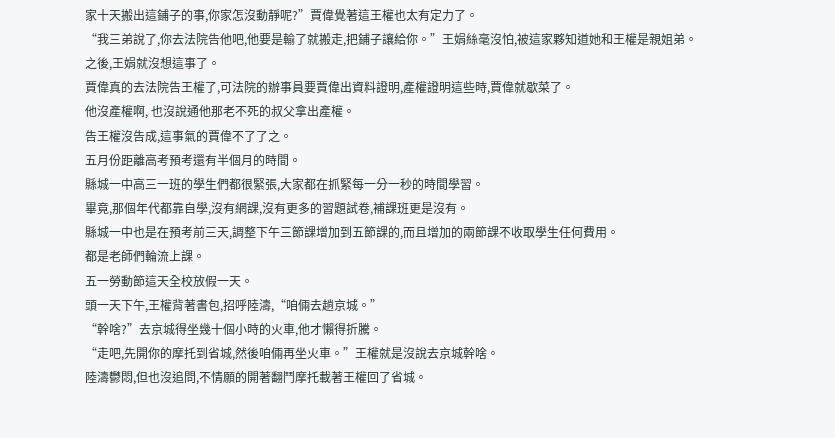家十天搬出這鋪子的事,你家怎沒動靜呢?”賈偉覺著這王權也太有定力了。
“我三弟說了,你去法院告他吧,他要是輸了就搬走,把鋪子讓給你。”王娟絲毫沒怕,被這家夥知道她和王權是親姐弟。
之後,王娟就沒想這事了。
賈偉真的去法院告王權了,可法院的辦事員要賈偉出資料證明,產權證明這些時,賈偉就歇菜了。
他沒產權啊, 也沒說通他那老不死的叔父拿出產權。
告王權沒告成,這事氣的賈偉不了了之。
五月份距離高考預考還有半個月的時間。
縣城一中高三一班的學生們都很緊張,大家都在抓緊每一分一秒的時間學習。
畢竟,那個年代都靠自學,沒有網課,沒有更多的習題試卷,補課班更是沒有。
縣城一中也是在預考前三天,調整下午三節課增加到五節課的,而且增加的兩節課不收取學生任何費用。
都是老師們輪流上課。
五一勞動節這天全校放假一天。
頭一天下午,王權背著書包,招呼陸濤,“咱倆去趟京城。”
“幹啥?”去京城得坐幾十個小時的火車,他才懶得折騰。
“走吧,先開你的摩托到省城,然後咱倆再坐火車。”王權就是沒說去京城幹啥。
陸濤鬱悶,但也沒追問,不情願的開著翻鬥摩托載著王權回了省城。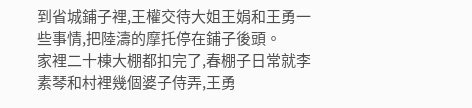到省城鋪子裡,王權交待大姐王娟和王勇一些事情,把陸濤的摩托停在鋪子後頭。
家裡二十棟大棚都扣完了,春棚子日常就李素琴和村裡幾個婆子侍弄,王勇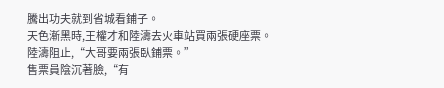騰出功夫就到省城看鋪子。
天色漸黑時,王權才和陸濤去火車站買兩張硬座票。
陸濤阻止,“大哥要兩張臥鋪票。”
售票員陰沉著臉,“有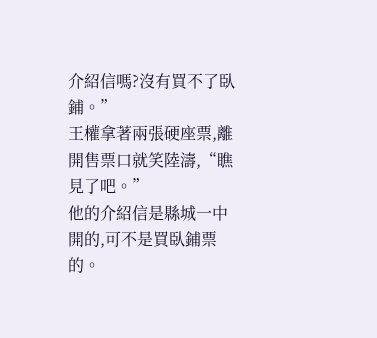介紹信嗎?沒有買不了臥鋪。”
王權拿著兩張硬座票,離開售票口就笑陸濤,“瞧見了吧。”
他的介紹信是縣城一中開的,可不是買臥鋪票的。